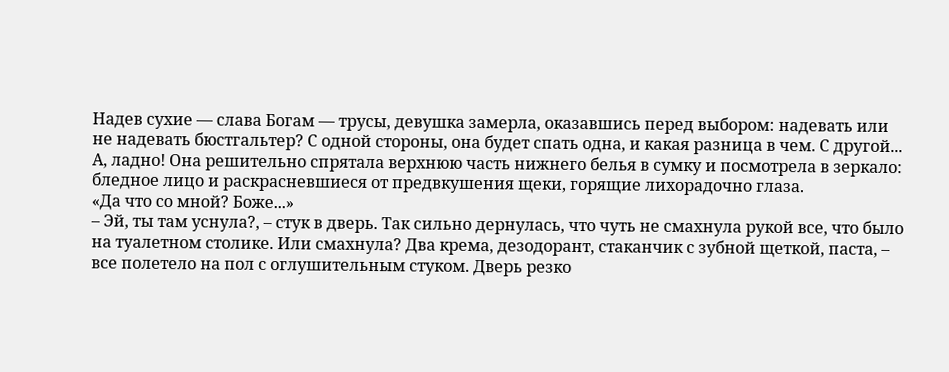Надев сухие — слава Богам — трусы, девушка замерла, оказавшись перед выбором: надевать или не надевать бюстгальтер? С одной стороны, она будет спать одна, и какая разница в чем. С другой... А, ладно! Она решительно спрятала верхнюю часть нижнего белья в сумку и посмотрела в зеркало: бледное лицо и раскрасневшиеся от предвкушения щеки, горящие лихорадочно глаза.
«Да что со мной? Боже...»
– Эй, ты там уснула?, – стук в дверь. Так сильно дернулась, что чуть не смахнула рукой все, что было на туалетном столике. Или смахнула? Два крема, дезодорант, стаканчик с зубной щеткой, паста, – все полетело на пол с оглушительным стуком. Дверь резко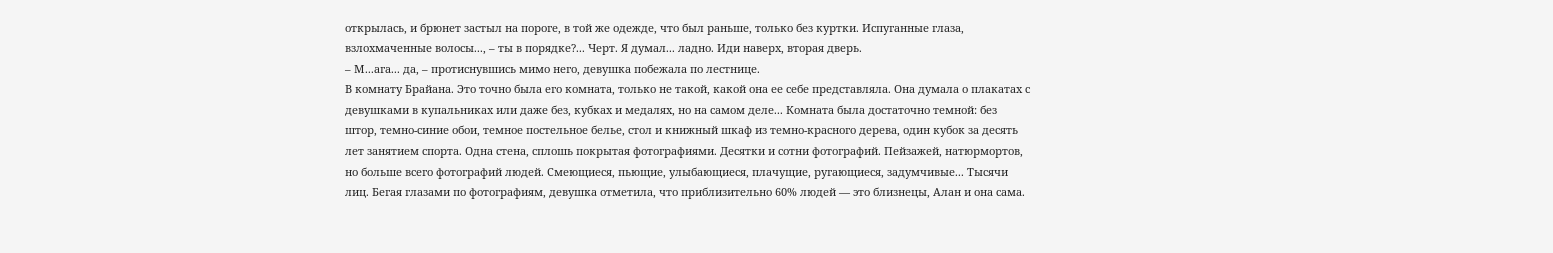открылась, и брюнет застыл на пороге, в той же одежде, что был раньше, только без куртки. Испуганные глаза, взлохмаченные волосы..., – ты в порядке?... Черт. Я думал... ладно. Иди наверх, вторая дверь.
– М...ага... да, – протиснувшись мимо него, девушка побежала по лестнице.
В комнату Брайана. Это точно была его комната, только не такой, какой она ее себе представляла. Она думала о плакатах с девушками в купальниках или даже без, кубках и медалях, но на самом деле... Комната была достаточно темной: без штор, темно-синие обои, темное постельное белье, стол и книжный шкаф из темно-красного дерева, один кубок за десять лет занятием спорта. Одна стена, сплошь покрытая фотографиями. Десятки и сотни фотографий. Пейзажей, натюрмортов, но больше всего фотографий людей. Смеющиеся, пьющие, улыбающиеся, плачущие, ругающиеся, задумчивые... Тысячи лиц. Бегая глазами по фотографиям, девушка отметила, что приблизительно 60% людей — это близнецы, Алан и она сама.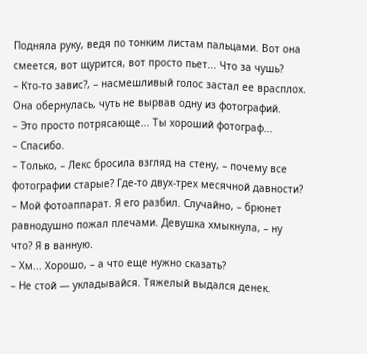Подняла руку, ведя по тонким листам пальцами. Вот она смеется, вот щурится, вот просто пьет... Что за чушь?
– Кто-то завис?, – насмешливый голос застал ее врасплох. Она обернулась, чуть не вырвав одну из фотографий.
– Это просто потрясающе... Ты хороший фотограф...
– Спасибо.
– Только, – Лекс бросила взгляд на стену, – почему все фотографии старые? Где-то двух-трех месячной давности?
– Мой фотоаппарат. Я его разбил. Случайно, – брюнет равнодушно пожал плечами. Девушка хмыкнула, – ну что? Я в ванную.
– Хм... Хорошо, – а что еще нужно сказать?
– Не стой — укладывайся. Тяжелый выдался денек.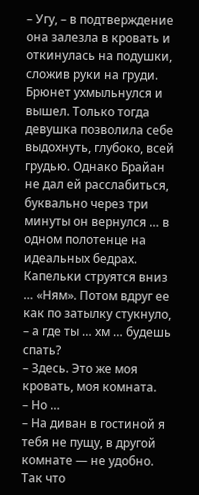– Угу, – в подтверждение она залезла в кровать и откинулась на подушки, сложив руки на груди. Брюнет ухмыльнулся и вышел. Только тогда девушка позволила себе выдохнуть, глубоко, всей грудью. Однако Брайан не дал ей расслабиться, буквально через три минуты он вернулся … в одном полотенце на идеальных бедрах. Капельки струятся вниз … «Ням». Потом вдруг ее как по затылку стукнуло, – а где ты … хм … будешь спать?
– Здесь. Это же моя кровать, моя комната.
– Но …
– На диван в гостиной я тебя не пущу, в другой комнате — не удобно. Так что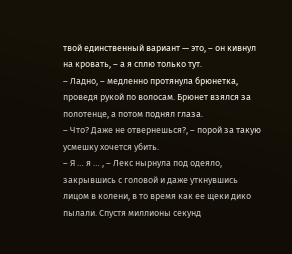твой единственный вариант — это, – он кивнул на кровать, – а я сплю только тут.
– Ладно, – медленно протянула брюнетка, проведя рукой по волосам. Брюнет взялся за полотенце, а потом поднял глаза.
– Что? Даже не отвернешься?, – порой за такую усмешку хочется убить.
– Я … я … , – Лекс нырнула под одеяло, закрывшись с головой и даже уткнувшись лицом в колени, в то время как ее щеки дико пылали. Спустя миллионы секунд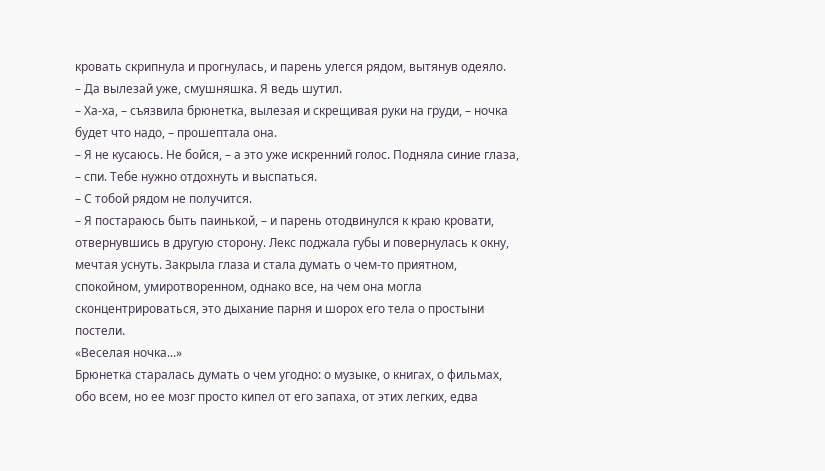кровать скрипнула и прогнулась, и парень улегся рядом, вытянув одеяло.
– Да вылезай уже, смушняшка. Я ведь шутил.
– Ха-ха, – съязвила брюнетка, вылезая и скрещивая руки на груди, – ночка будет что надо, – прошептала она.
– Я не кусаюсь. Не бойся, – а это уже искренний голос. Подняла синие глаза, – спи. Тебе нужно отдохнуть и выспаться.
– С тобой рядом не получится.
– Я постараюсь быть паинькой, – и парень отодвинулся к краю кровати, отвернувшись в другую сторону. Лекс поджала губы и повернулась к окну, мечтая уснуть. Закрыла глаза и стала думать о чем-то приятном, спокойном, умиротворенном, однако все, на чем она могла сконцентрироваться, это дыхание парня и шорох его тела о простыни постели.
«Веселая ночка...»
Брюнетка старалась думать о чем угодно: о музыке, о книгах, о фильмах, обо всем, но ее мозг просто кипел от его запаха, от этих легких, едва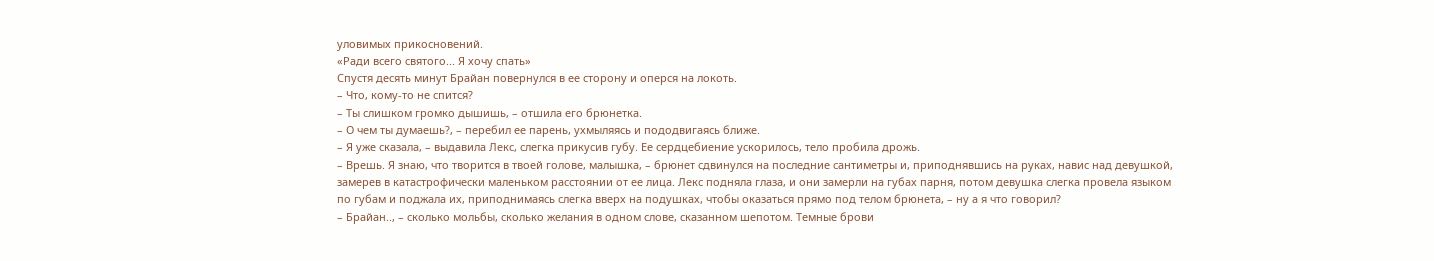уловимых прикосновений.
«Ради всего святого... Я хочу спать»
Спустя десять минут Брайан повернулся в ее сторону и оперся на локоть.
– Что, кому-то не спится?
– Ты слишком громко дышишь, – отшила его брюнетка.
– О чем ты думаешь?, – перебил ее парень, ухмыляясь и пододвигаясь ближе.
– Я уже сказала, – выдавила Лекс, слегка прикусив губу. Ее сердцебиение ускорилось, тело пробила дрожь.
– Врешь. Я знаю, что творится в твоей голове, малышка, – брюнет сдвинулся на последние сантиметры и, приподнявшись на руках, навис над девушкой, замерев в катастрофически маленьком расстоянии от ее лица. Лекс подняла глаза, и они замерли на губах парня, потом девушка слегка провела языком по губам и поджала их, приподнимаясь слегка вверх на подушках, чтобы оказаться прямо под телом брюнета, – ну а я что говорил?
– Брайан.., – сколько мольбы, сколько желания в одном слове, сказанном шепотом. Темные брови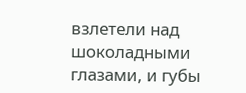взлетели над шоколадными глазами, и губы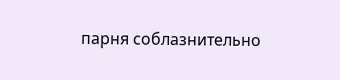парня соблазнительно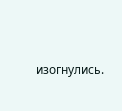изогнулись.